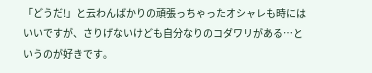「どうだ!」と云わんばかりの頑張っちゃったオシャレも時にはいいですが、さりげないけども自分なりのコダワリがある…というのが好きです。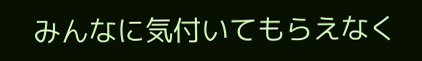みんなに気付いてもらえなく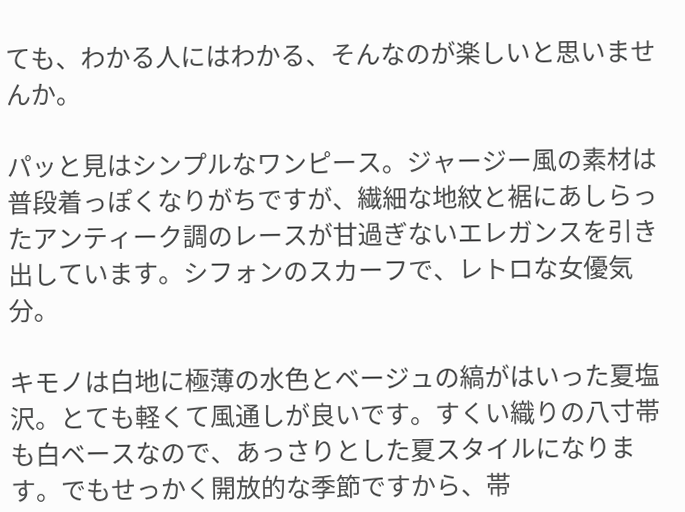ても、わかる人にはわかる、そんなのが楽しいと思いませんか。

パッと見はシンプルなワンピース。ジャージー風の素材は普段着っぽくなりがちですが、繊細な地紋と裾にあしらったアンティーク調のレースが甘過ぎないエレガンスを引き出しています。シフォンのスカーフで、レトロな女優気分。

キモノは白地に極薄の水色とベージュの縞がはいった夏塩沢。とても軽くて風通しが良いです。すくい織りの八寸帯も白ベースなので、あっさりとした夏スタイルになります。でもせっかく開放的な季節ですから、帯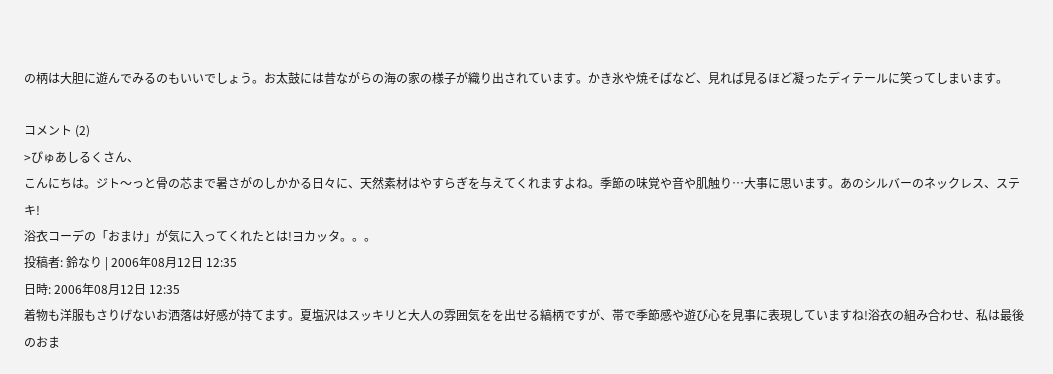の柄は大胆に遊んでみるのもいいでしょう。お太鼓には昔ながらの海の家の様子が織り出されています。かき氷や焼そばなど、見れば見るほど凝ったディテールに笑ってしまいます。

コメント (2)
>ぴゅあしるくさん、
こんにちは。ジト〜っと骨の芯まで暑さがのしかかる日々に、天然素材はやすらぎを与えてくれますよね。季節の味覚や音や肌触り…大事に思います。あのシルバーのネックレス、ステキ!
浴衣コーデの「おまけ」が気に入ってくれたとは!ヨカッタ。。。
投稿者: 鈴なり | 2006年08月12日 12:35
日時: 2006年08月12日 12:35
着物も洋服もさりげないお洒落は好感が持てます。夏塩沢はスッキリと大人の雰囲気をを出せる縞柄ですが、帯で季節感や遊び心を見事に表現していますね!浴衣の組み合わせ、私は最後のおま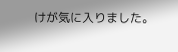けが気に入りました。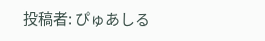投稿者: ぴゅあしる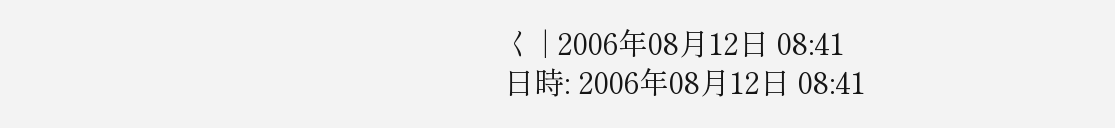く | 2006年08月12日 08:41
日時: 2006年08月12日 08:41